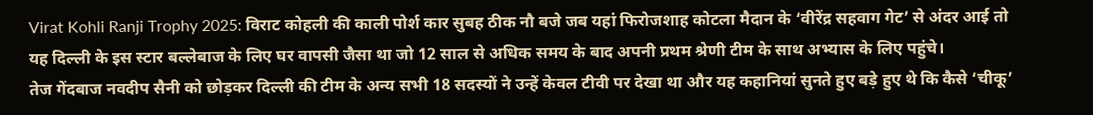Virat Kohli Ranji Trophy 2025: विराट कोहली की काली पोर्श कार सुबह ठीक नौ बजे जब यहां फिरोजशाह कोटला मैदान के ‘वीरेंद्र सहवाग गेट’ से अंदर आई तो यह दिल्ली के इस स्टार बल्लेबाज के लिए घर वापसी जैसा था जो 12 साल से अधिक समय के बाद अपनी प्रथम श्रेणी टीम के साथ अभ्यास के लिए पहुंचे।
तेज गेंदबाज नवदीप सैनी को छोड़कर दिल्ली की टीम के अन्य सभी 18 सदस्यों ने उन्हें केवल टीवी पर देखा था और यह कहानियां सुनते हुए बड़े हुए थे कि कैसे ‘चीकू’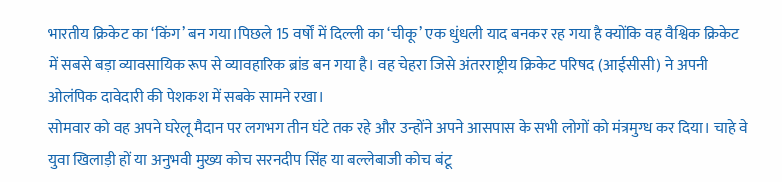भारतीय क्रिकेट का ‘किंग’ बन गया।पिछले 15 वर्षों में दिल्ली का ‘चीकू’ एक धुंधली याद बनकर रह गया है क्योंकि वह वैश्विक क्रिकेट में सबसे बड़ा व्यावसायिक रूप से व्यावहारिक ब्रांड बन गया है। वह चेहरा जिसे अंतरराष्ट्रीय क्रिकेट परिषद (आईसीसी) ने अपनी ओलंपिक दावेदारी की पेशकश में सबके सामने रखा।
सोमवार को वह अपने घरेलू मैदान पर लगभग तीन घंटे तक रहे और उन्होंने अपने आसपास के सभी लोगों को मंत्रमुग्ध कर दिया। चाहे वे युवा खिलाड़ी हों या अनुभवी मुख्य कोच सरनदीप सिंह या बल्लेबाजी कोच बंटू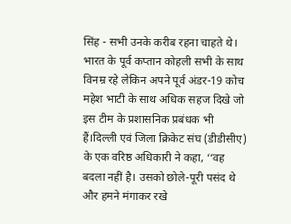सिंह - सभी उनके करीब रहना चाहते थे।
भारत के पूर्व कप्तान कोहली सभी के साथ विनम्र रहे लेकिन अपने पूर्व अंडर-19 कोच महेश भाटी के साथ अधिक सहज दिखे जो इस टीम के प्रशासनिक प्रबंधक भी हैं।दिल्ली एवं जिला क्रिकेट संघ (डीडीसीए) के एक वरिष्ठ अधिकारी ने कहा, ‘‘वह बदला नहीं है। उसको छोले-पूरी पसंद थे और हमने मंगाकर रखे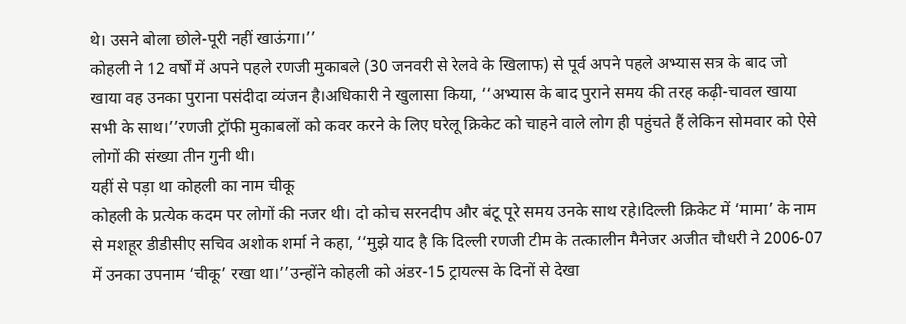थे। उसने बोला छोले-पूरी नहीं खाऊंगा।’’
कोहली ने 12 वर्षों में अपने पहले रणजी मुकाबले (30 जनवरी से रेलवे के खिलाफ) से पूर्व अपने पहले अभ्यास सत्र के बाद जो खाया वह उनका पुराना पसंदीदा व्यंजन है।अधिकारी ने खुलासा किया, ‘‘अभ्यास के बाद पुराने समय की तरह कढ़ी-चावल खाया सभी के साथ।’’रणजी ट्रॉफी मुकाबलों को कवर करने के लिए घरेलू क्रिकेट को चाहने वाले लोग ही पहुंचते हैं लेकिन सोमवार को ऐसे लोगों की संख्या तीन गुनी थी।
यहीं से पड़ा था कोहली का नाम चीकू
कोहली के प्रत्येक कदम पर लोगों की नजर थी। दो कोच सरनदीप और बंटू पूरे समय उनके साथ रहे।दिल्ली क्रिकेट में ‘मामा’ के नाम से मशहूर डीडीसीए सचिव अशोक शर्मा ने कहा, ‘‘मुझे याद है कि दिल्ली रणजी टीम के तत्कालीन मैनेजर अजीत चौधरी ने 2006-07 में उनका उपनाम ‘चीकू’ रखा था।’’उन्होंने कोहली को अंडर-15 ट्रायल्स के दिनों से देखा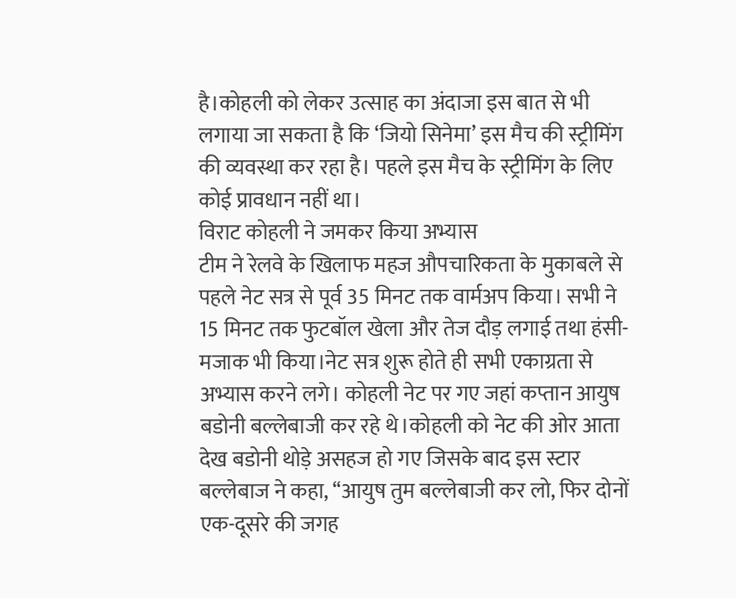है।कोहली को लेकर उत्साह का अंदाजा इस बात से भी लगाया जा सकता है कि ‘जियो सिनेमा’ इस मैच की स्ट्रीमिंग की व्यवस्था कर रहा है। पहले इस मैच के स्ट्रीमिंग के लिए कोई प्रावधान नहीं था।
विराट कोहली ने जमकर किया अभ्यास
टीम ने रेलवे के खिलाफ महज औपचारिकता के मुकाबले से पहले नेट सत्र से पूर्व 35 मिनट तक वार्मअप किया। सभी ने 15 मिनट तक फुटबॉल खेला और तेज दौड़ लगाई तथा हंसी-मजाक भी किया।नेट सत्र शुरू होते ही सभी एकाग्रता से अभ्यास करने लगे। कोहली नेट पर गए जहां कप्तान आयुष बडोनी बल्लेबाजी कर रहे थे।कोहली को नेट की ओर आता देख बडोनी थोड़े असहज हो गए जिसके बाद इस स्टार बल्लेबाज ने कहा, ‘‘आयुष तुम बल्लेबाजी कर लो, फिर दोनों एक-दूसरे की जगह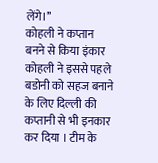लेंगे।’’
कोहली ने कप्तान बनने से किया इंकार
कोहली ने इससे पहले बडोनी को सहज बनाने के लिए दिल्ली की कप्तानी से भी इनकार कर दिया । टीम के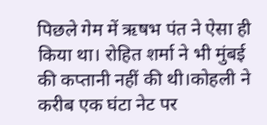पिछले गेम में ऋषभ पंत ने ऐसा ही किया था। रोहित शर्मा ने भी मुंबई की कप्तानी नहीं की थी।कोहली ने करीब एक घंटा नेट पर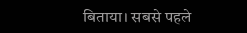बिताया। सबसे पहले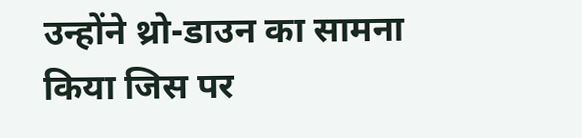उन्होंने थ्रो-डाउन का सामना किया जिस पर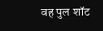वह पुल शॉट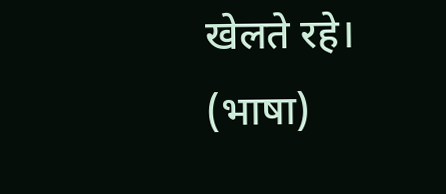खेलते रहे।
(भाषा)